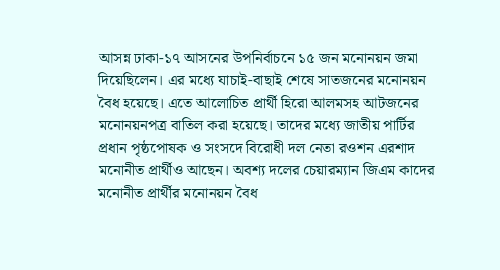আসন্ন ঢাকা-১৭ আসনের উপনির্বাচনে ১৫ জন মনোনয়ন জমা দিয়েছিলেন। এর মধ্যে যাচাই-বাছাই শেষে সাতজনের মনোনয়ন বৈধ হয়েছে। এতে আলোচিত প্রার্থী হিরো আলমসহ আটজনের মনোনয়নপত্র বাতিল করা হয়েছে। তাদের মধ্যে জাতীয় পার্টির প্রধান পৃষ্ঠপোষক ও সংসদে বিরোধী দল নেতা রওশন এরশাদ মনোনীত প্রার্থীও আছেন। অবশ্য দলের চেয়ারম্যান জিএম কাদের মনোনীত প্রার্থীর মনোনয়ন বৈধ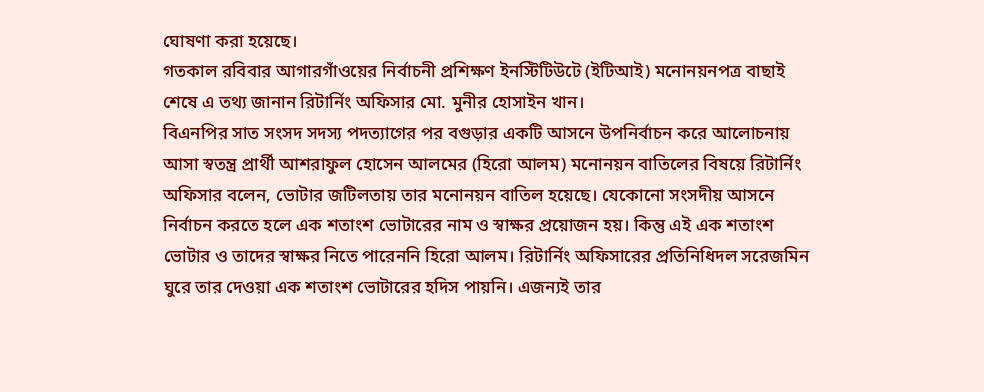ঘোষণা করা হয়েছে।
গতকাল রবিবার আগারগাঁওয়ের নির্বাচনী প্রশিক্ষণ ইনস্টিটিউটে (ইটিআই) মনোনয়নপত্র বাছাই শেষে এ তথ্য জানান রিটার্নিং অফিসার মো. মুনীর হোসাইন খান।
বিএনপির সাত সংসদ সদস্য পদত্যাগের পর বগুড়ার একটি আসনে উপনির্বাচন করে আলোচনায় আসা স্বতন্ত্র প্রার্থী আশরাফুল হোসেন আলমের (হিরো আলম) মনোনয়ন বাতিলের বিষয়ে রিটার্নিং অফিসার বলেন, ভোটার জটিলতায় তার মনোনয়ন বাতিল হয়েছে। যেকোনো সংসদীয় আসনে নির্বাচন করতে হলে এক শতাংশ ভোটারের নাম ও স্বাক্ষর প্রয়োজন হয়। কিন্তু এই এক শতাংশ ভোটার ও তাদের স্বাক্ষর নিতে পারেননি হিরো আলম। রিটার্নিং অফিসারের প্রতিনিধিদল সরেজমিন ঘুরে তার দেওয়া এক শতাংশ ভোটারের হদিস পায়নি। এজন্যই তার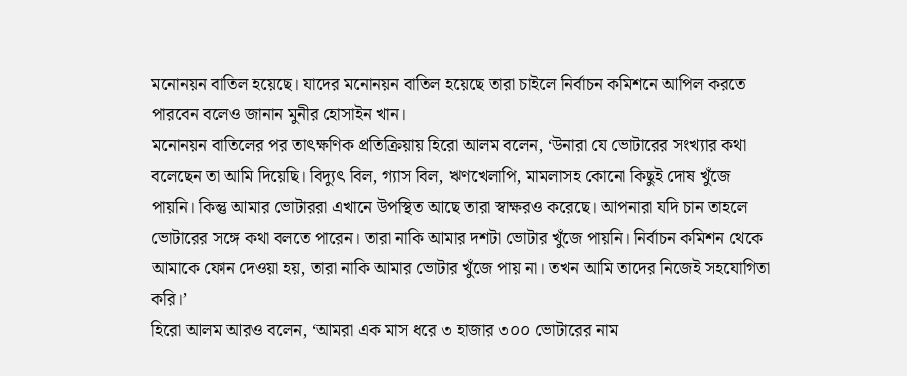মনোনয়ন বাতিল হয়েছে। যাদের মনোনয়ন বাতিল হয়েছে তারা চাইলে নির্বাচন কমিশনে আপিল করতে পারবেন বলেও জানান মুনীর হোসাইন খান।
মনোনয়ন বাতিলের পর তাৎক্ষণিক প্রতিক্রিয়ায় হিরো আলম বলেন, ‘উনারা যে ভোটারের সংখ্যার কথা বলেছেন তা আমি দিয়েছি। বিদ্যুৎ বিল, গ্যাস বিল, ঋণখেলাপি, মামলাসহ কোনো কিছুই দোষ খুঁজে পায়নি। কিন্তু আমার ভোটাররা এখানে উপস্থিত আছে তারা স্বাক্ষরও করেছে। আপনারা যদি চান তাহলে ভোটারের সঙ্গে কথা বলতে পারেন। তারা নাকি আমার দশটা ভোটার খুঁজে পায়নি। নির্বাচন কমিশন থেকে আমাকে ফোন দেওয়া হয়, তারা নাকি আমার ভোটার খুঁজে পায় না। তখন আমি তাদের নিজেই সহযোগিতা করি।’
হিরো আলম আরও বলেন, ‘আমরা এক মাস ধরে ৩ হাজার ৩০০ ভোটারের নাম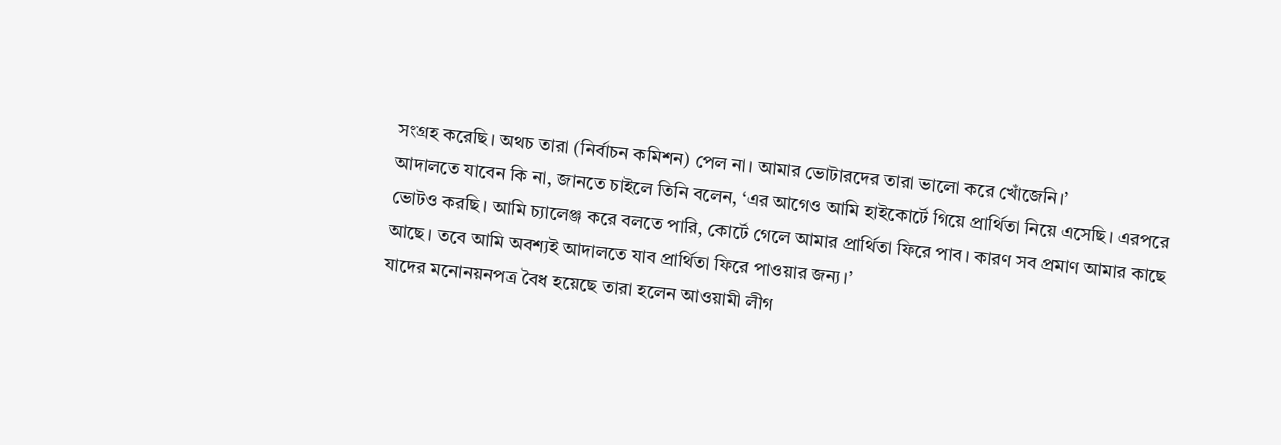সংগ্রহ করেছি। অথচ তারা (নির্বাচন কমিশন) পেল না। আমার ভোটারদের তারা ভালো করে খোঁজেনি।’
আদালতে যাবেন কি না, জানতে চাইলে তিনি বলেন, ‘এর আগেও আমি হাইকোর্টে গিয়ে প্রার্থিতা নিয়ে এসেছি। এরপরে ভোটও করছি। আমি চ্যালেঞ্জ করে বলতে পারি, কোর্টে গেলে আমার প্রার্থিতা ফিরে পাব। কারণ সব প্রমাণ আমার কাছে আছে। তবে আমি অবশ্যই আদালতে যাব প্রার্থিতা ফিরে পাওয়ার জন্য।’
যাদের মনোনয়নপত্র বৈধ হয়েছে তারা হলেন আওয়ামী লীগ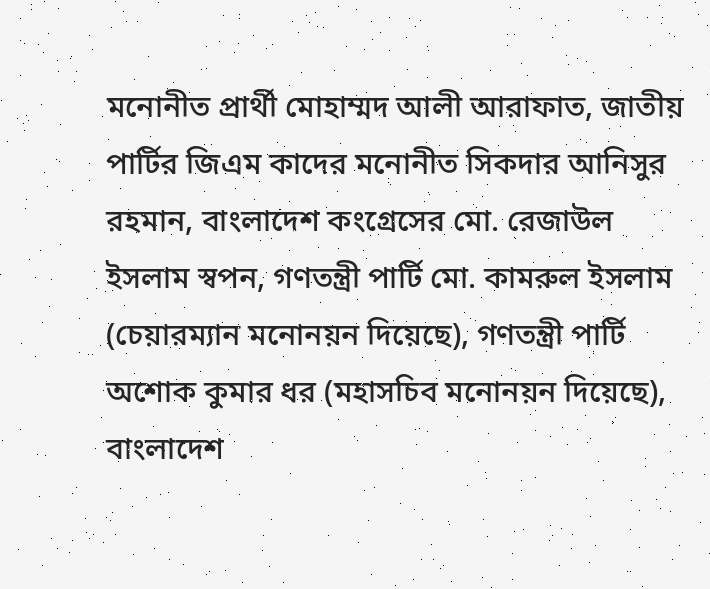মনোনীত প্রার্থী মোহাম্মদ আলী আরাফাত, জাতীয় পার্টির জিএম কাদের মনোনীত সিকদার আনিসুর রহমান, বাংলাদেশ কংগ্রেসের মো. রেজাউল ইসলাম স্বপন, গণতন্ত্রী পার্টি মো. কামরুল ইসলাম (চেয়ারম্যান মনোনয়ন দিয়েছে), গণতন্ত্রী পার্টি অশোক কুমার ধর (মহাসচিব মনোনয়ন দিয়েছে), বাংলাদেশ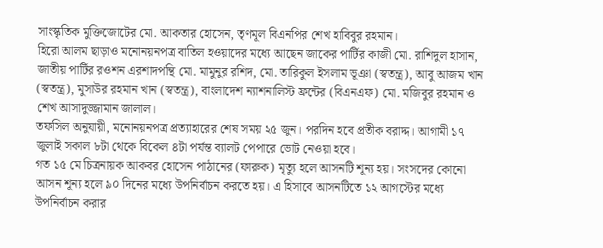সাংস্কৃতিক মুক্তিজোটের মো. আকতার হোসেন, তৃণমূল বিএনপির শেখ হাবিবুর রহমান।
হিরো আলম ছাড়াও মনোনয়নপত্র বাতিল হওয়াদের মধ্যে আছেন জাকের পার্টির কাজী মো. রাশিদুল হাসান, জাতীয় পার্টির রওশন এরশাদপন্থি মো. মামুনুর রশিদ, মো. তারিকুল ইসলাম ভূঞা (স্বতন্ত্র), আবু আজম খান (স্বতন্ত্র), মুসাউর রহমান খান (স্বতন্ত্র), বাংলাদেশ ন্যাশনালিস্ট ফ্রন্টের (বিএনএফ) মো. মজিবুর রহমান ও শেখ আসাদুজ্জামান জালাল।
তফসিল অনুযায়ী, মনোনয়নপত্র প্রত্যাহারের শেষ সময় ২৫ জুন। পরদিন হবে প্রতীক বরাদ্দ। আগামী ১৭ জুলাই সকাল ৮টা থেকে বিকেল ৪টা পর্যন্ত ব্যালট পেপারে ভোট নেওয়া হবে।
গত ১৫ মে চিত্রনায়ক আকবর হোসেন পাঠানের (ফারুক) মৃত্যু হলে আসনটি শূন্য হয়। সংসদের কোনো আসন শূন্য হলে ৯০ দিনের মধ্যে উপনির্বাচন করতে হয়। এ হিসাবে আসনটিতে ১২ আগস্টের মধ্যে উপনির্বাচন করার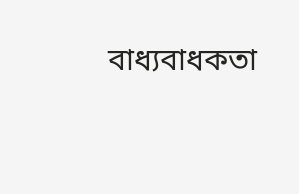বাধ্যবাধকতা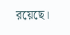রয়েছে।